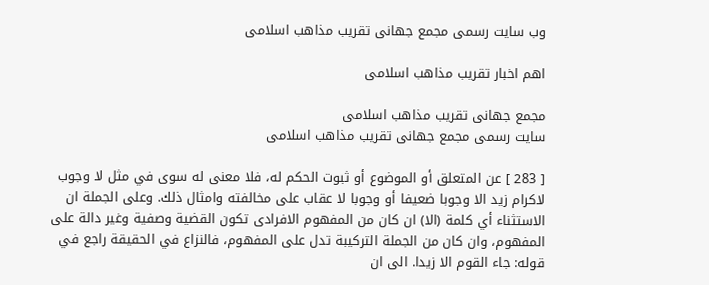وب سایت رسمی مجمع جهانى تقريب مذاهب اسلامى

اهم اخبار تقریب مذاهب اسلامی

مجمع جهانى تقريب مذاهب اسلامى
سایت رسمی مجمع جهانى تقريب مذاهب اسلامى

[ 283 ] عن المتعلق أو الموضوع أو ثبوت الحكم له، فلا معنى له سوى في مثل لا وجوب لاكرام زيد الا وجوبا ضعيفا أو وجوبا لا عقاب على مخالفته وامثال ذلك. وعلى الجملة ان الاستثناء أي كلمة (الا) ان كان من المفهوم الافرادى تكون القضية وصفية وغير دالة على المفهوم، وان كان من الجملة التركيبة تدل على المفهوم، فالنزاع في الحقيقة راجع في قوله: جاء القوم الا زيدا. الى ان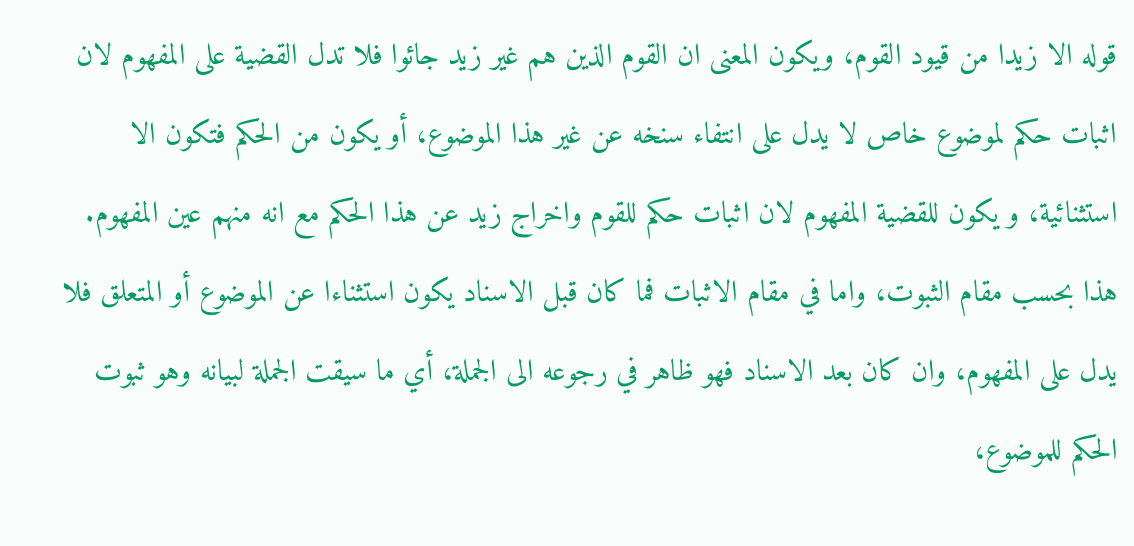قوله الا زيدا من قيود القوم، ويكون المعنى ان القوم الذين هم غير زيد جائوا فلا تدل القضية على المفهوم لان اثبات حكم لموضوع خاص لا يدل على انتفاء سنخه عن غير هذا الموضوع، أو يكون من الحكم فتكون الا استثنائية، و يكون للقضية المفهوم لان اثبات حكم للقوم واخراج زيد عن هذا الحكم مع انه منهم عين المفهوم. هذا بحسب مقام الثبوت، واما في مقام الاثبات فما كان قبل الاسناد يكون استثناءا عن الموضوع أو المتعلق فلا يدل على المفهوم، وان كان بعد الاسناد فهو ظاهر في رجوعه الى الجملة، أي ما سيقت الجملة لبيانه وهو ثبوت الحكم للموضوع،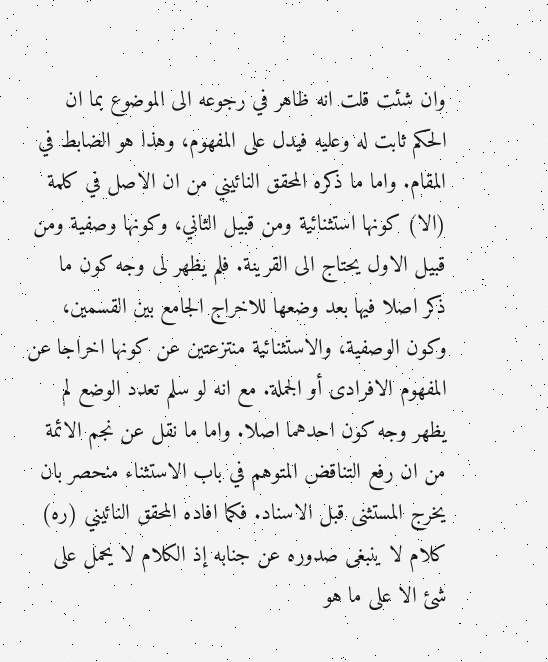وان شئت قلت انه ظاهر في رجوعه الى الموضوع بما ان الحكم ثابت له وعليه فيدل على المفهوم، وهذا هو الضابط في المقام. واما ما ذكره المحقق النائيني من ان الاصل في كلمة (الا) كونها استثنائية ومن قبيل الثاني، وكونها وصفية ومن قبيل الاول يحتاج الى القرينة. فلم يظهر لى وجه كون ما ذكر اصلا فيها بعد وضعها للاخراج الجامع بين القسمين، وكون الوصفية، والاستثنائية منتزعتين عن كونها اخراجا عن المفهوم الافرادى أو الجملة. مع انه لو سلم تعدد الوضع لم يظهر وجه كون احدهما اصلا. واما ما نقل عن نجم الائمة من ان رفع التناقض المتوهم في باب الاستثناء منحصر بان يخرج المستثنى قبل الاسناد. فكما افاده المحقق النائيني (ره) كلام لا ينبغى صدوره عن جنابه إذ الكلام لا يحمل على شئ الا على ما هو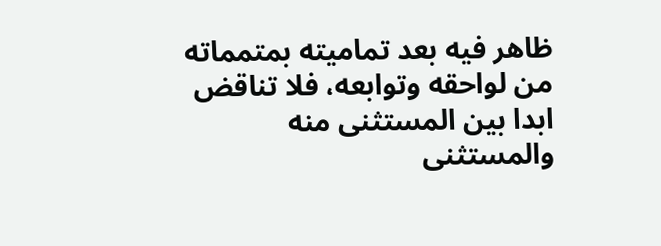ظاهر فيه بعد تماميته بمتمماته من لواحقه وتوابعه، فلا تناقض ابدا بين المستثنى منه والمستثنى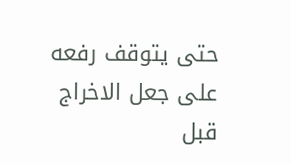حتى يتوقف رفعه على جعل الاخراج قبل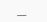___